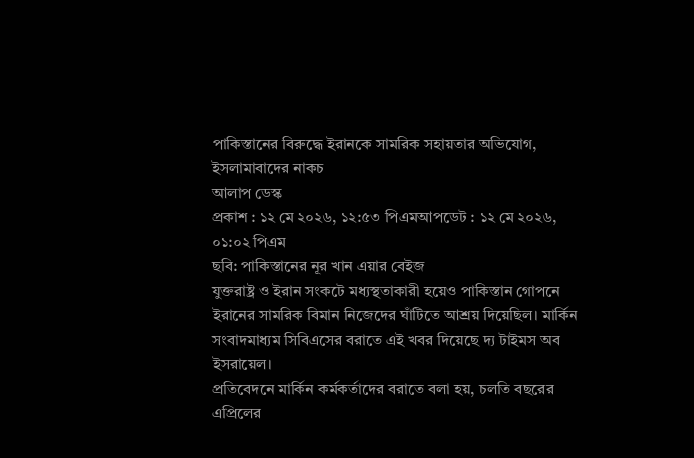পাকিস্তানের বিরুদ্ধে ইরানকে সামরিক সহায়তার অভিযোগ, ইসলামাবাদের নাকচ
আলাপ ডেস্ক
প্রকাশ : ১২ মে ২০২৬, ১২:৫৩ পিএমআপডেট : ১২ মে ২০২৬, ০১:০২ পিএম
ছবি: পাকিস্তানের নূর খান এয়ার বেইজ
যুক্তরাষ্ট্র ও ইরান সংকটে মধ্যস্থতাকারী হয়েও পাকিস্তান গোপনে ইরানের সামরিক বিমান নিজেদের ঘাঁটিতে আশ্রয় দিয়েছিল। মার্কিন সংবাদমাধ্যম সিবিএসের বরাতে এই খবর দিয়েছে দ্য টাইমস অব ইসরায়েল।
প্রতিবেদনে মার্কিন কর্মকর্তাদের বরাতে বলা হয়, চলতি বছরের এপ্রিলের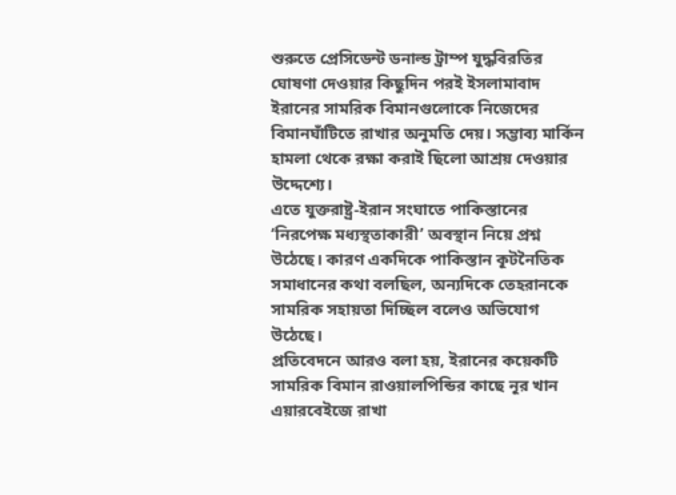শুরুতে প্রেসিডেন্ট ডনাল্ড ট্রাম্প যুদ্ধবিরতির ঘোষণা দেওয়ার কিছুদিন পরই ইসলামাবাদ ইরানের সামরিক বিমানগুলোকে নিজেদের বিমানঘাঁটিতে রাখার অনুমতি দেয়। সম্ভাব্য মার্কিন হামলা থেকে রক্ষা করাই ছিলো আশ্রয় দেওয়ার উদ্দেশ্যে।
এতে যুক্তরাষ্ট্র-ইরান সংঘাতে পাকিস্তানের ‘নিরপেক্ষ মধ্যস্থতাকারী’ অবস্থান নিয়ে প্রশ্ন উঠেছে। কারণ একদিকে পাকিস্তান কূটনৈতিক সমাধানের কথা বলছিল, অন্যদিকে তেহরানকে সামরিক সহায়তা দিচ্ছিল বলেও অভিযোগ উঠেছে।
প্রতিবেদনে আরও বলা হয়, ইরানের কয়েকটি সামরিক বিমান রাওয়ালপিন্ডির কাছে নূর খান এয়ারবেইজে রাখা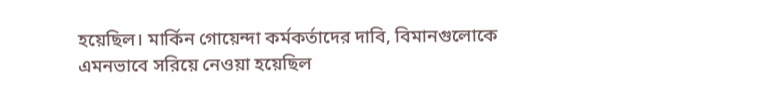হয়েছিল। মার্কিন গোয়েন্দা কর্মকর্তাদের দাবি, বিমানগুলোকে এমনভাবে সরিয়ে নেওয়া হয়েছিল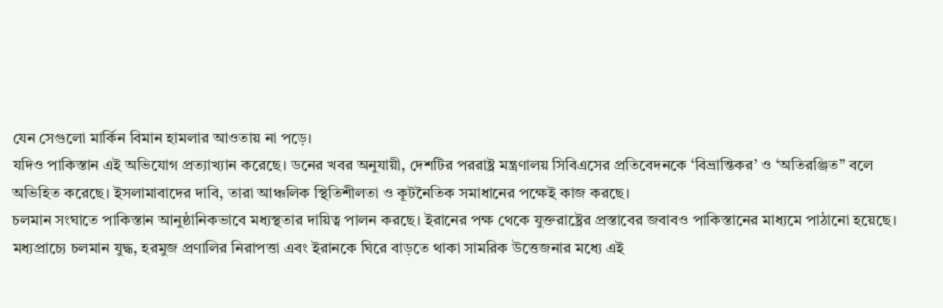যেন সেগুলো মার্কিন বিমান হামলার আওতায় না পড়ে।
যদিও পাকিস্তান এই অভিযোগ প্রত্যাখ্যান করেছে। ডনের খবর অনুযায়ী, দেশটির পররাষ্ট্র মন্ত্রণালয় সিবিএসের প্রতিবেদনকে ‘বিভ্রান্তিকর’ ও ‘অতিরঞ্জিত” বলে অভিহিত করেছে। ইসলামাবাদের দাবি, তারা আঞ্চলিক স্থিতিশীলতা ও কূটনৈতিক সমাধানের পক্ষেই কাজ করছে।
চলমান সংঘাতে পাকিস্তান আনুষ্ঠানিকভাবে মধ্যস্থতার দায়িত্ব পালন করছে। ইরানের পক্ষ থেকে যুক্তরাষ্ট্রের প্রস্তাবের জবাবও পাকিস্তানের মাধ্যমে পাঠানো হয়েছে।
মধ্যপ্রাচ্যে চলমান যুদ্ধ, হরমুজ প্রণালির নিরাপত্তা এবং ইরানকে ঘিরে বাড়তে থাকা সামরিক উত্তেজনার মধ্যে এই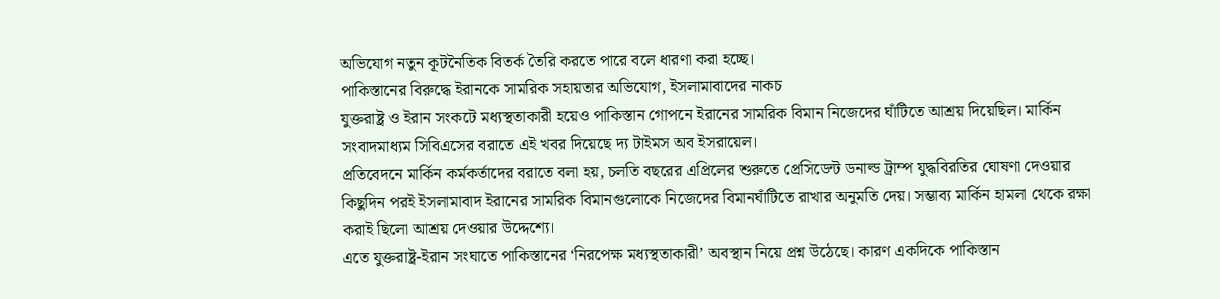অভিযোগ নতুন কূটনৈতিক বিতর্ক তৈরি করতে পারে বলে ধারণা করা হচ্ছে।
পাকিস্তানের বিরুদ্ধে ইরানকে সামরিক সহায়তার অভিযোগ, ইসলামাবাদের নাকচ
যুক্তরাষ্ট্র ও ইরান সংকটে মধ্যস্থতাকারী হয়েও পাকিস্তান গোপনে ইরানের সামরিক বিমান নিজেদের ঘাঁটিতে আশ্রয় দিয়েছিল। মার্কিন সংবাদমাধ্যম সিবিএসের বরাতে এই খবর দিয়েছে দ্য টাইমস অব ইসরায়েল।
প্রতিবেদনে মার্কিন কর্মকর্তাদের বরাতে বলা হয়, চলতি বছরের এপ্রিলের শুরুতে প্রেসিডেন্ট ডনাল্ড ট্রাম্প যুদ্ধবিরতির ঘোষণা দেওয়ার কিছুদিন পরই ইসলামাবাদ ইরানের সামরিক বিমানগুলোকে নিজেদের বিমানঘাঁটিতে রাখার অনুমতি দেয়। সম্ভাব্য মার্কিন হামলা থেকে রক্ষা করাই ছিলো আশ্রয় দেওয়ার উদ্দেশ্যে।
এতে যুক্তরাষ্ট্র-ইরান সংঘাতে পাকিস্তানের ‘নিরপেক্ষ মধ্যস্থতাকারী’ অবস্থান নিয়ে প্রশ্ন উঠেছে। কারণ একদিকে পাকিস্তান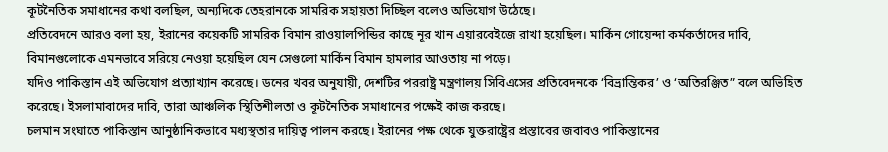কূটনৈতিক সমাধানের কথা বলছিল, অন্যদিকে তেহরানকে সামরিক সহায়তা দিচ্ছিল বলেও অভিযোগ উঠেছে।
প্রতিবেদনে আরও বলা হয়, ইরানের কয়েকটি সামরিক বিমান রাওয়ালপিন্ডির কাছে নূর খান এয়ারবেইজে রাখা হয়েছিল। মার্কিন গোয়েন্দা কর্মকর্তাদের দাবি, বিমানগুলোকে এমনভাবে সরিয়ে নেওয়া হয়েছিল যেন সেগুলো মার্কিন বিমান হামলার আওতায় না পড়ে।
যদিও পাকিস্তান এই অভিযোগ প্রত্যাখ্যান করেছে। ডনের খবর অনুযায়ী, দেশটির পররাষ্ট্র মন্ত্রণালয় সিবিএসের প্রতিবেদনকে ‘বিভ্রান্তিকর’ ও ‘অতিরঞ্জিত” বলে অভিহিত করেছে। ইসলামাবাদের দাবি, তারা আঞ্চলিক স্থিতিশীলতা ও কূটনৈতিক সমাধানের পক্ষেই কাজ করছে।
চলমান সংঘাতে পাকিস্তান আনুষ্ঠানিকভাবে মধ্যস্থতার দায়িত্ব পালন করছে। ইরানের পক্ষ থেকে যুক্তরাষ্ট্রের প্রস্তাবের জবাবও পাকিস্তানের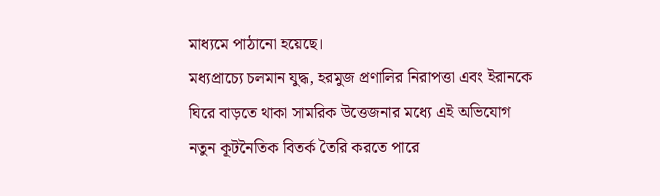মাধ্যমে পাঠানো হয়েছে।
মধ্যপ্রাচ্যে চলমান যুদ্ধ, হরমুজ প্রণালির নিরাপত্তা এবং ইরানকে ঘিরে বাড়তে থাকা সামরিক উত্তেজনার মধ্যে এই অভিযোগ নতুন কূটনৈতিক বিতর্ক তৈরি করতে পারে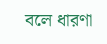বলে ধারণা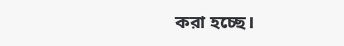করা হচ্ছে।